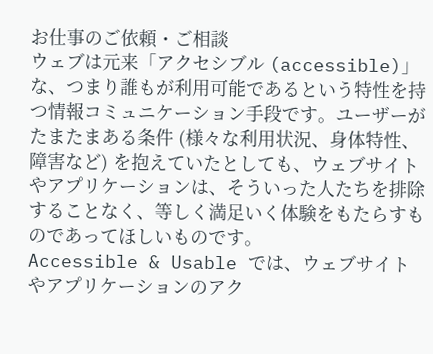お仕事のご依頼・ご相談
ウェブは元来「アクセシブル (accessible)」な、つまり誰もが利用可能であるという特性を持つ情報コミュニケーション手段です。ユーザーがたまたまある条件 (様々な利用状況、身体特性、障害など) を抱えていたとしても、ウェブサイトやアプリケーションは、そういった人たちを排除することなく、等しく満足いく体験をもたらすものであってほしいものです。
Accessible & Usable では、ウェブサイトやアプリケーションのアク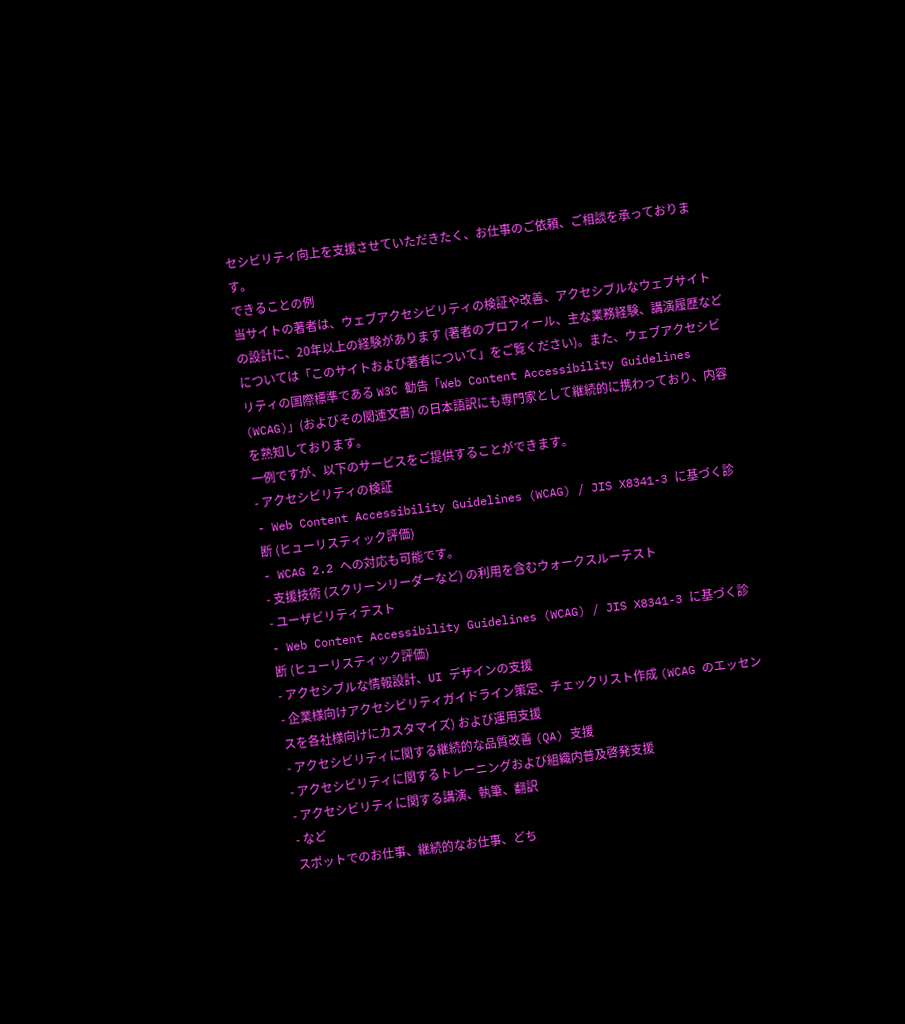セシビリティ向上を支援させていただきたく、お仕事のご依頼、ご相談を承っております。
できることの例
当サイトの著者は、ウェブアクセシビリティの検証や改善、アクセシブルなウェブサイトの設計に、20年以上の経験があります (著者のプロフィール、主な業務経験、講演履歴などについては「このサイトおよび著者について」をご覧ください)。また、ウェブアクセシビリティの国際標準である W3C 勧告「Web Content Accessibility Guidelines (WCAG)」(およびその関連文書) の日本語訳にも専門家として継続的に携わっており、内容を熟知しております。
一例ですが、以下のサービスをご提供することができます。
- アクセシビリティの検証
- Web Content Accessibility Guidelines (WCAG) / JIS X8341-3 に基づく診断 (ヒューリスティック評価)
- WCAG 2.2 への対応も可能です。
- 支援技術 (スクリーンリーダーなど) の利用を含むウォークスルーテスト
- ユーザビリティテスト
- Web Content Accessibility Guidelines (WCAG) / JIS X8341-3 に基づく診断 (ヒューリスティック評価)
- アクセシブルな情報設計、UI デザインの支援
- 企業様向けアクセシビリティガイドライン策定、チェックリスト作成 (WCAG のエッセンスを各社様向けにカスタマイズ) および運用支援
- アクセシビリティに関する継続的な品質改善 (QA) 支援
- アクセシビリティに関するトレーニングおよび組織内普及啓発支援
- アクセシビリティに関する講演、執筆、翻訳
- など
スポットでのお仕事、継続的なお仕事、どち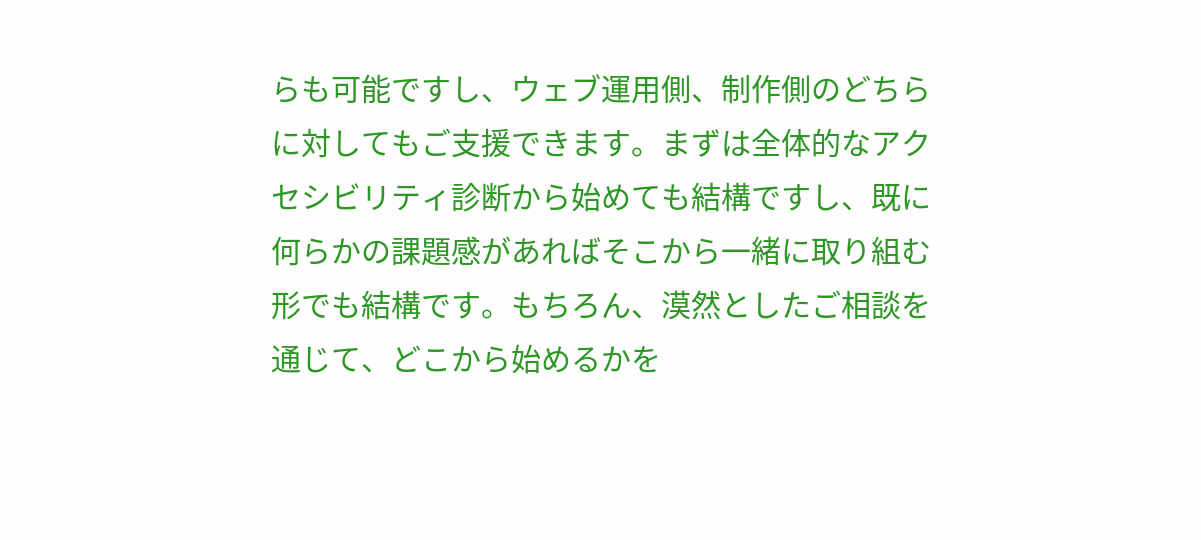らも可能ですし、ウェブ運用側、制作側のどちらに対してもご支援できます。まずは全体的なアクセシビリティ診断から始めても結構ですし、既に何らかの課題感があればそこから一緒に取り組む形でも結構です。もちろん、漠然としたご相談を通じて、どこから始めるかを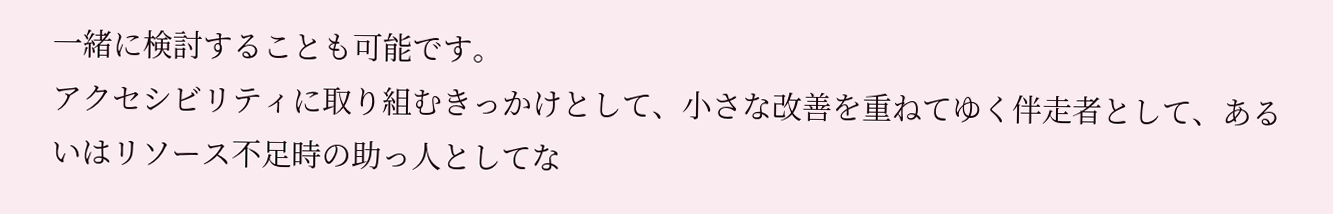一緒に検討することも可能です。
アクセシビリティに取り組むきっかけとして、小さな改善を重ねてゆく伴走者として、あるいはリソース不足時の助っ人としてな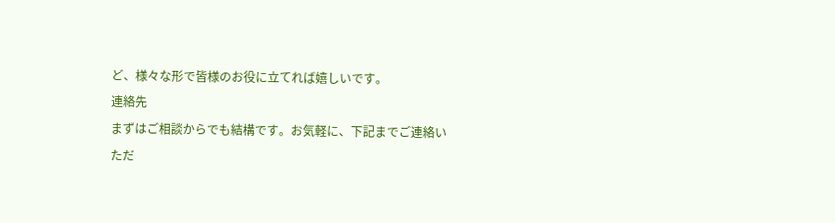ど、様々な形で皆様のお役に立てれば嬉しいです。
連絡先
まずはご相談からでも結構です。お気軽に、下記までご連絡いただ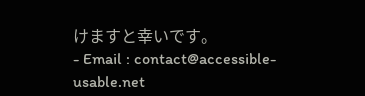けますと幸いです。
- Email : contact@accessible-usable.net